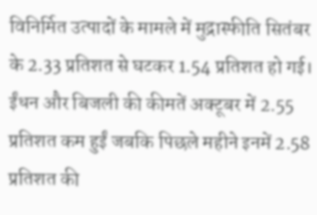विनिर्मित उत्पादों के मामले में मुद्रास्फीति सितंबर के 2.33 प्रतिशत से घटकर 1.54 प्रतिशत हो गई। ईंधन और बिजली की कीमतें अक्टूबर में 2.55 प्रतिशत कम हुईं जबकि पिछले महीने इनमें 2.58 प्रतिशत की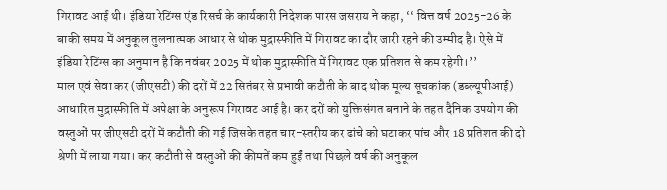गिरावट आई थी। इंडिया रेटिंग्स एंड रिसर्च के कार्यकारी निदेशक पारस जसराय ने कहा, ‘‘ वित्त वर्ष 2025-26 के बाकी समय में अनुकूल तुलनात्मक आधार से थोक मुद्रास्फीति में गिरावट का दौर जारी रहने की उम्मीद है। ऐसे में इंडिया रेटिंग्स का अनुमान है कि नवंबर 2025 में थोक मुद्रास्फीति में गिरावट एक प्रतिशत से कम रहेगी।’’
माल एवं सेवा कर (जीएसटी) की दरों में 22 सितंबर से प्रभावी कटौती के बाद थोक मूल्य सूचकांक (डब्ल्यूपीआई) आधारित मुद्रास्फीति में अपेक्षा के अनुरूप गिरावट आई है। कर दरों को युक्तिसंगत बनाने के तहत दैनिक उपयोग की वस्तुओं पर जीएसटी दरों में कटौती की गई जिसके तहत चार-स्तरीय कर ढांचे को घटाकर पांच और 18 प्रतिशत की दो श्रेणी में लाया गया। कर कटौती से वस्तुओं की कीमतें कम हुईं तथा पिछले वर्ष की अनुकूल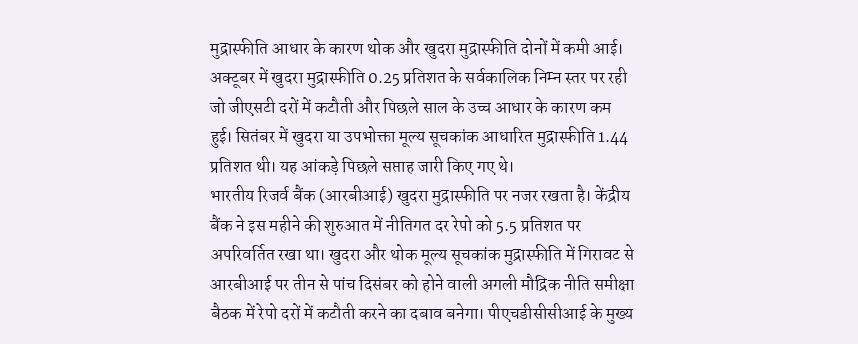मुद्रास्फीति आधार के कारण थोक और खुदरा मुद्रास्फीति दोनों में कमी आई।
अक्टूबर में खुदरा मुद्रास्फीति 0.25 प्रतिशत के सर्वकालिक निम्न स्तर पर रही जो जीएसटी दरों में कटौती और पिछले साल के उच्च आधार के कारण कम हुई। सितंबर में खुदरा या उपभोक्ता मूल्य सूचकांक आधारित मुद्रास्फीति 1.44 प्रतिशत थी। यह आंकड़े पिछले सप्ताह जारी किए गए थे।
भारतीय रिजर्व बैंक (आरबीआई) खुदरा मुद्रास्फीति पर नजर रखता है। केंद्रीय बैंक ने इस महीने की शुरुआत में नीतिगत दर रेपो को 5.5 प्रतिशत पर अपरिवर्तित रखा था। खुदरा और थोक मूल्य सूचकांक मुद्रास्फीति में गिरावट से आरबीआई पर तीन से पांच दिसंबर को होने वाली अगली मौद्रिक नीति समीक्षा बैठक में रेपो दरों में कटौती करने का दबाव बनेगा। पीएचडीसीसीआई के मुख्य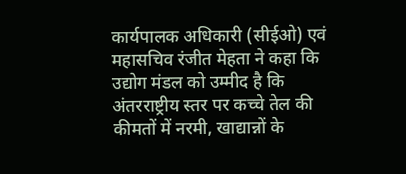कार्यपालक अधिकारी (सीईओ) एवं महासचिव रंजीत मेहता ने कहा कि उद्योग मंडल को उम्मीद है कि अंतरराष्ट्रीय स्तर पर कच्चे तेल की कीमतों में नरमी, खाद्यान्नों के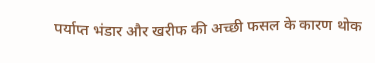पर्याप्त भंडार और खरीफ की अच्छी फसल के कारण थोक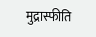मुद्रास्फीति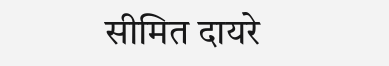सीमित दायरे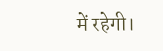में रहेगी।